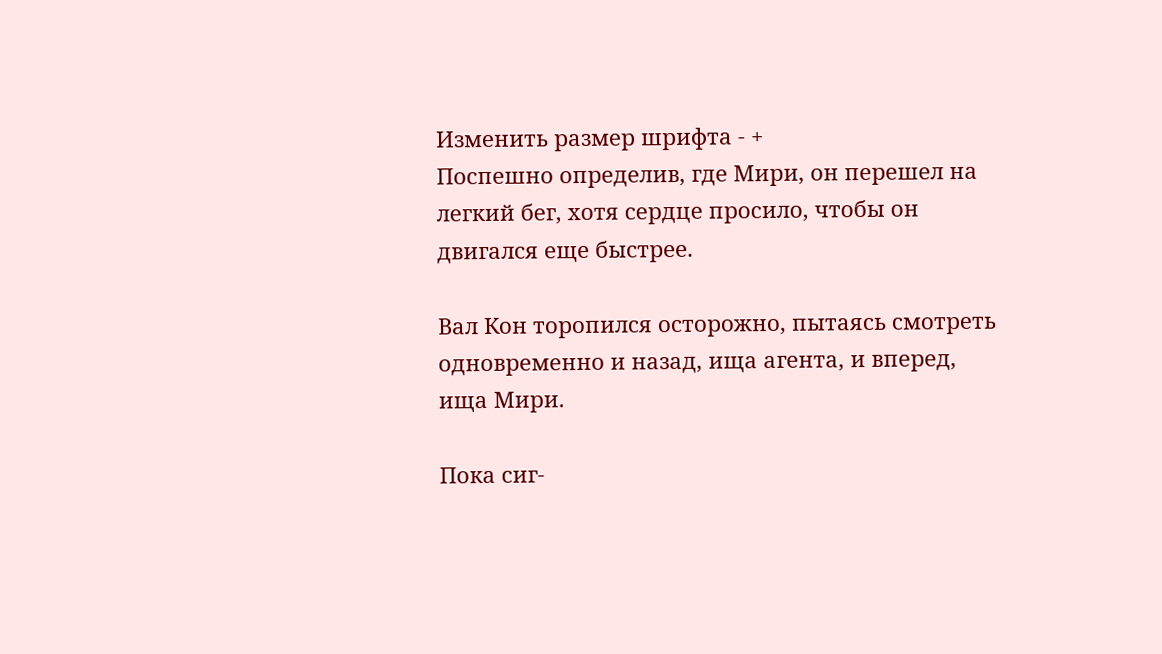Изменить размер шрифта - +
Поспешно определив, где Мири, он перешел на легкий бег, хотя сердце просило, чтобы он двигался еще быстрее.

Вал Кон торопился осторожно, пытаясь смотреть одновременно и назад, ища агента, и вперед, ища Мири.

Пока сиг-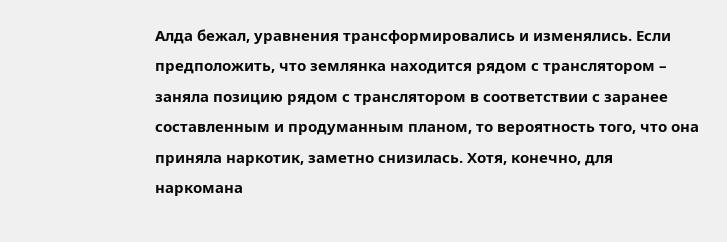Алда бежал, уравнения трансформировались и изменялись. Если предположить, что землянка находится рядом с транслятором – заняла позицию рядом с транслятором в соответствии с заранее составленным и продуманным планом, то вероятность того, что она приняла наркотик, заметно снизилась. Хотя, конечно, для наркомана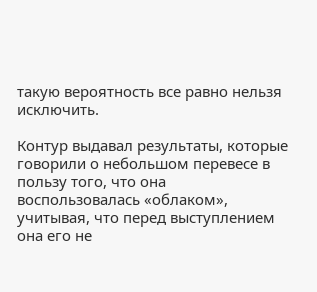такую вероятность все равно нельзя исключить.

Контур выдавал результаты, которые говорили о небольшом перевесе в пользу того, что она воспользовалась «облаком», учитывая, что перед выступлением она его не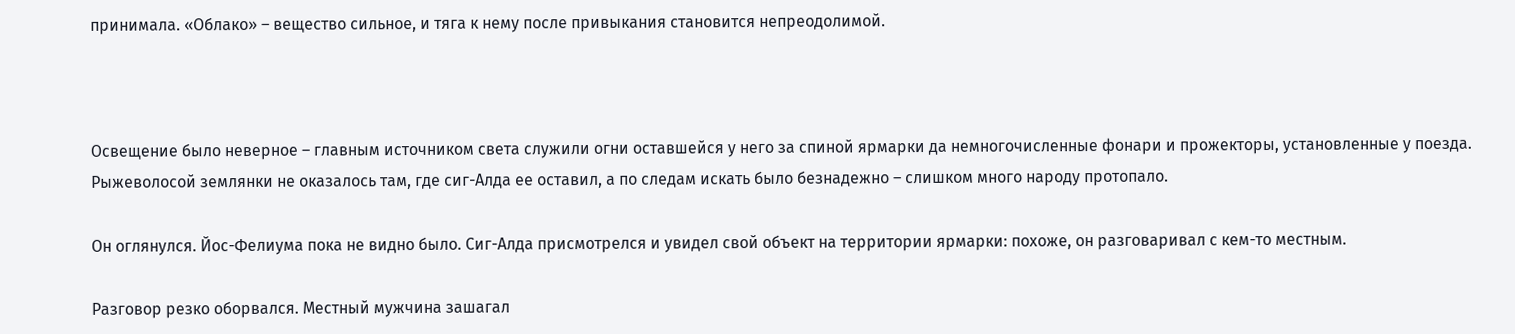принимала. «Облако» – вещество сильное, и тяга к нему после привыкания становится непреодолимой.



Освещение было неверное – главным источником света служили огни оставшейся у него за спиной ярмарки да немногочисленные фонари и прожекторы, установленные у поезда. Рыжеволосой землянки не оказалось там, где сиг-Алда ее оставил, а по следам искать было безнадежно – слишком много народу протопало.

Он оглянулся. Йос-Фелиума пока не видно было. Сиг-Алда присмотрелся и увидел свой объект на территории ярмарки: похоже, он разговаривал с кем-то местным.

Разговор резко оборвался. Местный мужчина зашагал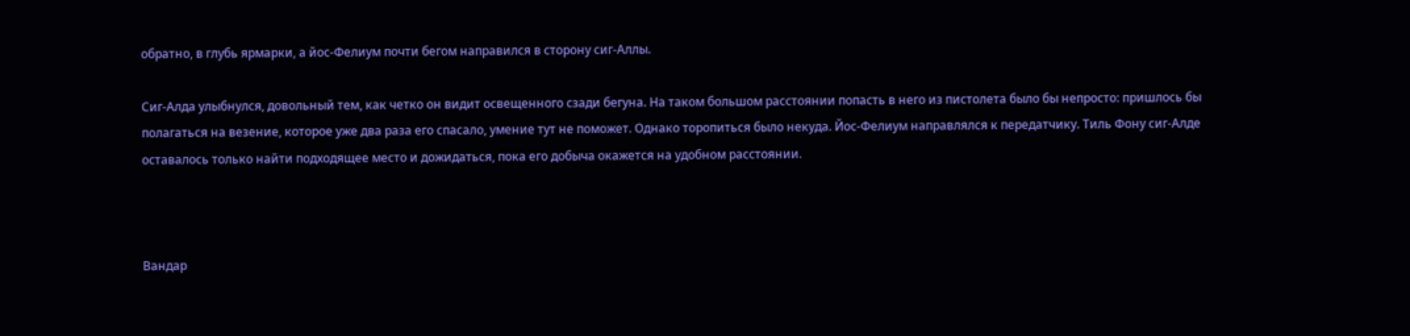обратно, в глубь ярмарки, а йос-Фелиум почти бегом направился в сторону сиг-Аллы.

Сиг-Алда улыбнулся, довольный тем, как четко он видит освещенного сзади бегуна. На таком большом расстоянии попасть в него из пистолета было бы непросто: пришлось бы полагаться на везение, которое уже два раза его спасало, умение тут не поможет. Однако торопиться было некуда. Йос-Фелиум направлялся к передатчику. Тиль Фону сиг-Алде оставалось только найти подходящее место и дожидаться, пока его добыча окажется на удобном расстоянии.



Вандар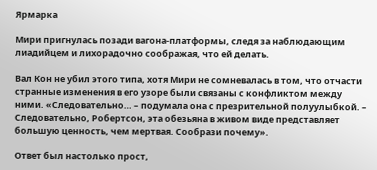Ярмарка

Мири пригнулась позади вагона-платформы, следя за наблюдающим лиадийцем и лихорадочно соображая, что ей делать.

Вал Кон не убил этого типа, хотя Мири не сомневалась в том, что отчасти странные изменения в его узоре были связаны с конфликтом между ними. «Следовательно… – подумала она с презрительной полуулыбкой. – Следовательно, Робертсон, эта обезьяна в живом виде представляет большую ценность, чем мертвая. Сообрази почему».

Ответ был настолько прост,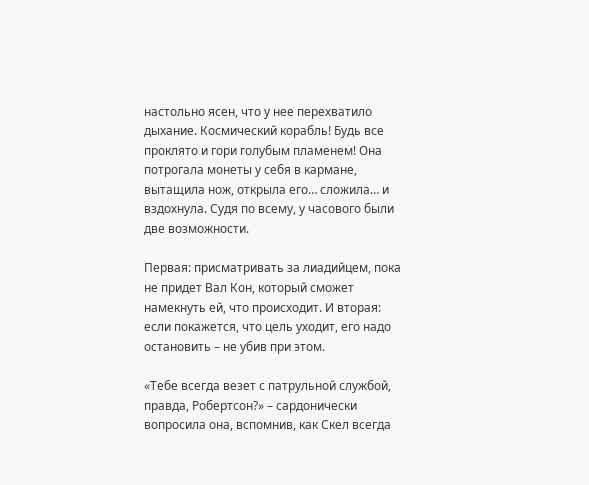настольно ясен, что у нее перехватило дыхание. Космический корабль! Будь все проклято и гори голубым пламенем! Она потрогала монеты у себя в кармане, вытащила нож, открыла его… сложила… и вздохнула. Судя по всему, у часового были две возможности.

Первая: присматривать за лиадийцем, пока не придет Вал Кон, который сможет намекнуть ей, что происходит. И вторая: если покажется, что цель уходит, его надо остановить – не убив при этом.

«Тебе всегда везет с патрульной службой, правда, Робертсон?» – сардонически вопросила она, вспомнив, как Скел всегда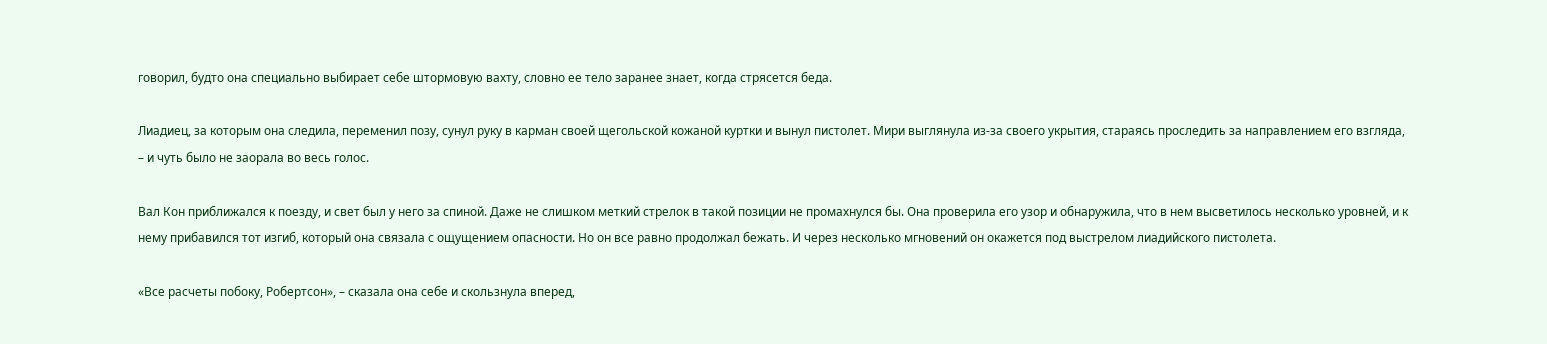говорил, будто она специально выбирает себе штормовую вахту, словно ее тело заранее знает, когда стрясется беда.

Лиадиец, за которым она следила, переменил позу, сунул руку в карман своей щегольской кожаной куртки и вынул пистолет. Мири выглянула из-за своего укрытия, стараясь проследить за направлением его взгляда, – и чуть было не заорала во весь голос.

Вал Кон приближался к поезду, и свет был у него за спиной. Даже не слишком меткий стрелок в такой позиции не промахнулся бы. Она проверила его узор и обнаружила, что в нем высветилось несколько уровней, и к нему прибавился тот изгиб, который она связала с ощущением опасности. Но он все равно продолжал бежать. И через несколько мгновений он окажется под выстрелом лиадийского пистолета.

«Все расчеты побоку, Робертсон», – сказала она себе и скользнула вперед,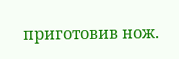приготовив нож.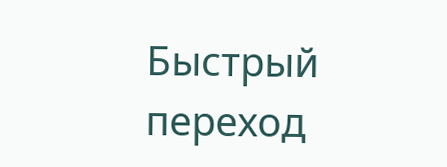Быстрый переход